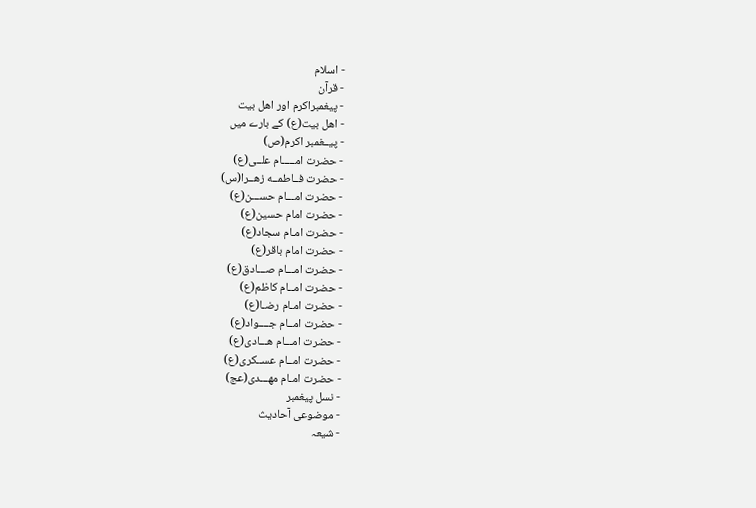- اسلام
- قرآن
- پیغمبراکرم اور اهل بیت
- اهل بیت(ع) کے بارے میں
- پیــغمبر اکرم(ص)
- حضرت امـــــام علــی(ع)
- حضرت فــاطمــه زهــرا(س)
- حضرت امـــام حســـن(ع)
- حضرت امام حسین(ع)
- حضرت امـام سجاد(ع)
- حضرت امام باقر(ع)
- حضرت امـــام صـــادق(ع)
- حضرت امــام کاظم(ع)
- حضرت امـام رضـا(ع)
- حضرت امــام جــــواد(ع)
- حضرت امـــام هـــادی(ع)
- حضرت امــام عســکری(ع)
- حضرت امـام مهـــدی(عج)
- نسل پیغمبر
- موضوعی آحادیث
- شیعہ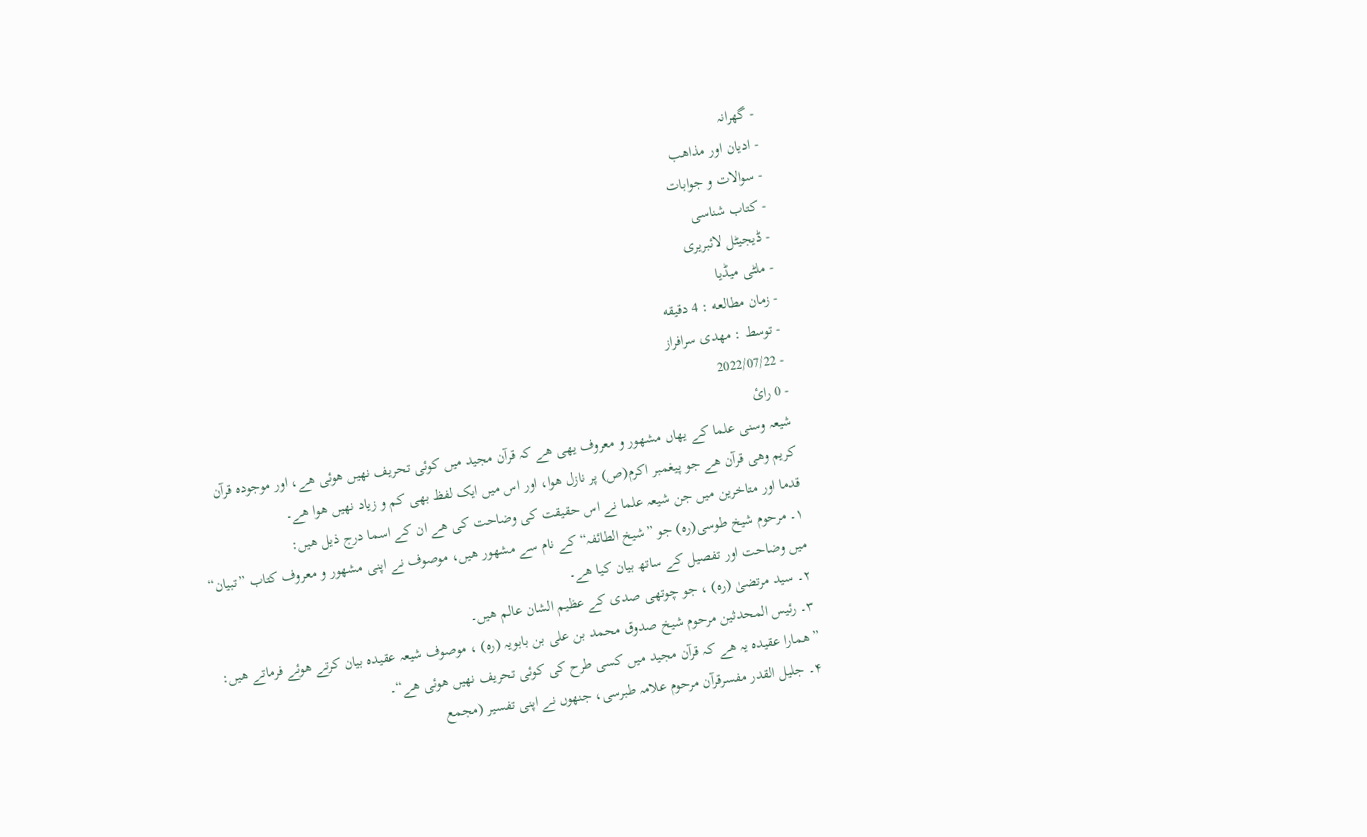- گھرانہ
- ادیان اور مذاهب
- سوالات و جوابات
- کتاب شناسی
- ڈیجیٹل لائبریری
- ملٹی میڈیا
- زمان مطالعه : 4 دقیقه
- توسط : مهدی سرافراز
- 2022/07/22
- 0 رائ
شیعہ وسنی علما کے یھاں مشھور و معروف یھی ھے کہ قرآن مجید میں کوئی تحریف نھیں ھوئی ھے، اور موجودہ قرآن کریم وھی قرآن ھے جو پیغمبر اکرم(ص) پر نازل ھوا، اور اس میں ایک لفظ بھی کم و زیاد نھیں ھوا ھے۔
قدما اور متاخرین میں جن شیعہ علما نے اس حقیقت کی وضاحت کی ھے ان کے اسما درج ذیل ھیں:
۱۔ مرحوم شیخ طوسی(رہ) جو ”شیخ الطائفہ“ کے نام سے مشھور ھیں، موصوف نے اپنی مشھور و معروف کتاب ”تبیان“ میں وضاحت اور تفصیل کے ساتھ بیان کیا ھے۔
۲۔ سید مرتضیٰ (رہ) ، جو چوتھی صدی کے عظیم الشان عالم ھیں۔
۳۔ رئیس المحدثین مرحوم شیخ صدوق محمد بن علی بن بابویہ (رہ) ، موصوف شیعہ عقیدہ بیان کرتے ھوئے فرماتے ھیں: ”ھمارا عقیدہ یہ ھے کہ قرآن مجید میں کسی طرح کی کوئی تحریف نھیں ھوئی ھے“۔
۴۔ جلیل القدر مفسرقرآن مرحوم علامہ طبرسی، جنھوں نے اپنی تفسیر (مجمع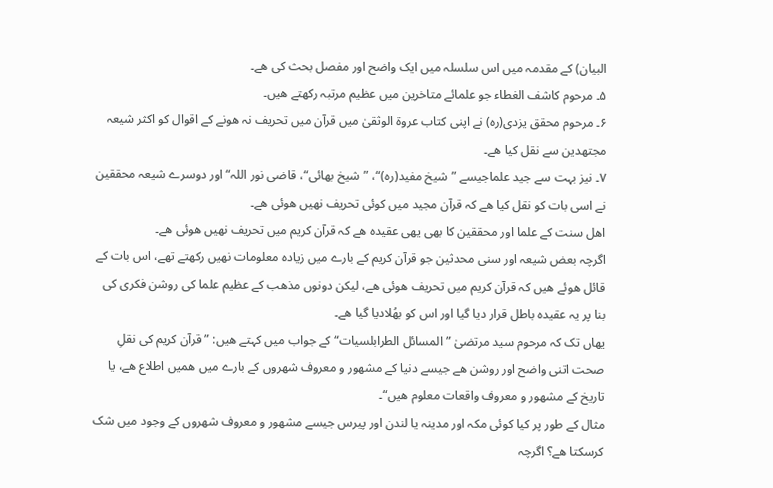البیان) کے مقدمہ میں اس سلسلہ میں ایک واضح اور مفصل بحث کی ھے۔
۵۔ مرحوم کاشف الغطاء جو علمائے متاخرین میں عظیم مرتبہ رکھتے ھیں۔
۶۔ مرحوم محقق یزدی(رہ) نے اپنی کتاب عروة الوثقیٰ میں قرآن میں تحریف نہ ھونے کے اقوال کو اکثر شیعہ مجتھدین سے نقل کیا ھے۔
۷۔ نیز بہت سے جید علماجیسے ”شیخ مفید(رہ)“، ”شیخ بھائی“، قاضی نور اللہ“ اور دوسرے شیعہ محققین نے اسی بات کو نقل کیا ھے کہ قرآن مجید میں کوئی تحریف نھیں ھوئی ھے۔
اھل سنت کے علما اور محققین کا بھی یھی عقیدہ ھے کہ قرآن کریم میں تحریف نھیں ھوئی ھے۔
اگرچہ بعض شیعہ اور سنی محدثین جو قرآن کریم کے بارے میں زیادہ معلومات نھیں رکھتے تھے، اس بات کے قائل ھوئے ھیں کہ قرآن کریم میں تحریف ھوئی ھے، لیکن دونوں مذھب کے عظیم علما کی روشن فکری کی بنا پر یہ عقیدہ باطل قرار دیا گیا اور اس کو بھُلادیا گیا ھے۔
یھاں تک کہ مرحوم سید مرتضیٰ ”المسائل الطرابلسیات“ کے جواب میں کہتے ھیں: ”قرآن کریم کی نقلِ صحت اتنی واضح اور روشن ھے جیسے دنیا کے مشھور و معروف شھروں کے بارے میں ھمیں اطلاع ھے، یا تاریخ کے مشھور و معروف واقعات معلوم ھیں“۔
مثال کے طور پر کیا کوئی مکہ اور مدینہ یا لندن اور پیرس جیسے مشھور و معروف شھروں کے وجود میں شک کرسکتا ھے؟ اگرچہ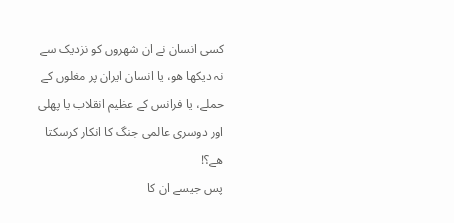کسی انسان نے ان شھروں کو نزدیک سے نہ دیکھا ھو، یا انسان ایران پر مغلوں کے حملے، یا فرانس کے عظیم انقلاب یا پھلی اور دوسری عالمی جنگ کا انکار کرسکتا ھے؟!
پس جیسے ان کا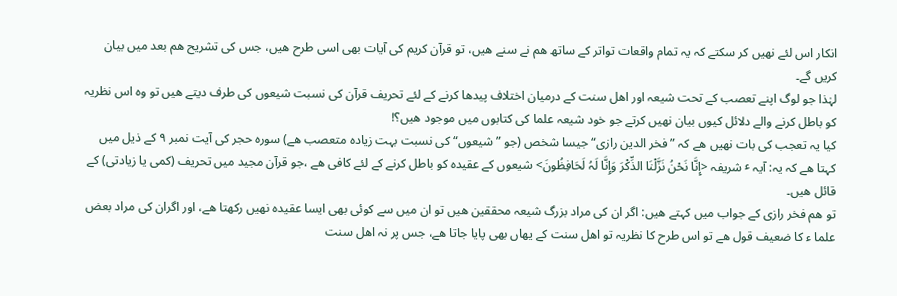انکار اس لئے نھیں کر سکتے کہ یہ تمام واقعات تواتر کے ساتھ ھم نے سنے ھیں، تو قرآن کریم کی آیات بھی اسی طرح ھیں، جس کی تشریح ھم بعد میں بیان کریں گے۔
لہٰذا جو لوگ اپنے تعصب کے تحت شیعہ اور اھل سنت کے درمیان اختلاف پیدھا کرنے کے لئے تحریف قرآن کی نسبت شیعوں کی طرف دیتے ھیں تو وہ اس نظریہ کو باطل کرنے والے دلائل کیوں بیان نھیں کرتے جو خود شیعہ علما کی کتابوں میں موجود ھيں؟!
کیا یہ تعجب کی بات نھیں ھے کہ ”فخر الدین رازی“ جیسا شخص (جو ”شیعوں“ کی نسبت بہت زیادہ متعصب ھے) سورہ حجر کی آیت نمبر ۹ کے ذیل میں کہتا ھے کہ یہ: آیہ ٴ شریفہ <إِنَّا نَحْنُ نَزَّلْنَا الذِّکْرَ وَإِنَّا لَہُ لَحَافِظُونَ> شیعوں کے عقیدہ کو باطل کرنے کے لئے کافی ھے ،جو قرآن مجید میں تحریف (کمی یا زیادتی) کے قائل ھیں۔
تو ھم فخر رازی کے جواب میں کہتے ھیں: اگر ان کی مراد بزرگ شیعہ محققین ھیں تو ان میں سے کوئی بھی ایسا عقیدہ نھیں رکھتا ھے، اور اگران کی مراد بعض علما ء کا ضعیف قول ھے تو اس طرح کا نظریہ تو اھل سنت کے یھاں بھی پایا جاتا ھے، جس پر نہ اھل سنت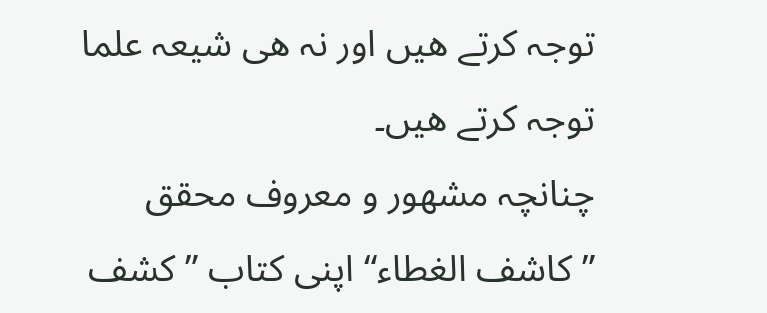توجہ کرتے ھیں اور نہ ھی شیعہ علما توجہ کرتے ھیں۔
چنانچہ مشھور و معروف محقق ”کاشف الغطاء“ اپنی کتاب ”کشف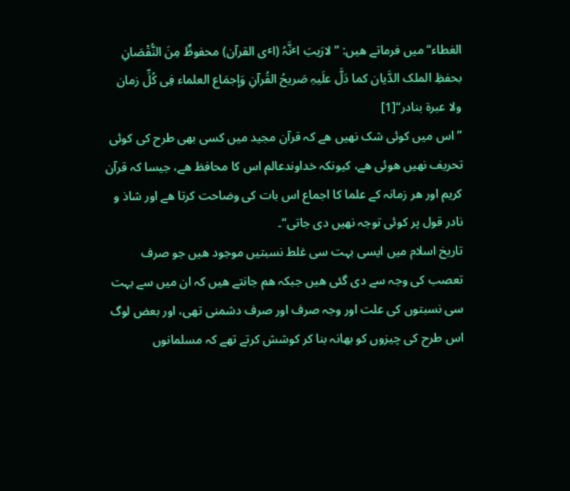الغطاء“ میں فرماتے ھیں: ”لارَیبَ اٴنَّہُ (اٴی القرآن) محفوظٌ مِنَ النُّقْصَانِ بحفظِ الملک الدَّیان کما دَلَّ علَیہِ صَریحُ القُرآنِ وَإجمَاع العلماء فِی کُلِّ زمان ولا عبرة بنادر“[1]
”اس میں کوئی شک نھیں ھے کہ قرآن مجید میں کسی بھی طرح کی کوئی تحریف نھیں ھوئی ھے، کیونکہ خداوندعالم اس کا محافظ ھے، جیسا کہ قرآن کریم اور ھر زمانہ کے علما کا اجماع اس بات کی وضاحت کرتا ھے اور شاذ و نادر قول پر کوئی توجہ نھیں دی جاتی“۔
تاریخ اسلام میں ایسی بہت سی غلط نسبتیں موجود ھیں جو صرف تعصب کی وجہ سے دی گئی ھیں جبکہ ھم جانتے ھیں کہ ان میں سے بہت سی نسبتوں کی علت اور وجہ صرف اور صرف دشمنی تھی، اور بعض لوگ اس طرح کی چیزوں کو بھانہ بنا کر کوشش کرتے تھے کہ مسلمانوں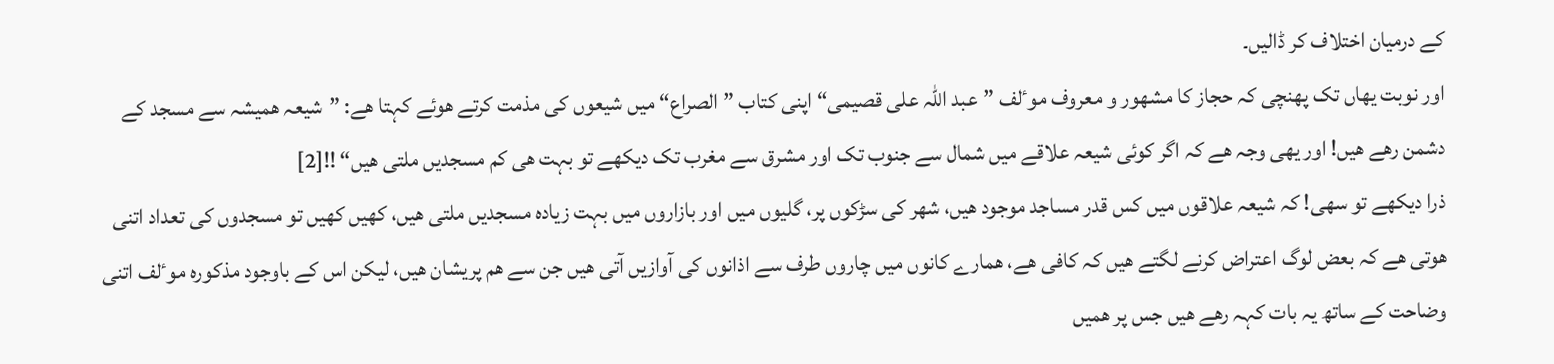کے درمیان اختلاف کر ڈالیں۔
اور نوبت یھاں تک پھنچی کہ حجاز کا مشھور و معروف موٴلف ”عبد اللہ علی قصیمی“ اپنی کتاب ”الصراع“ میں شیعوں کی مذمت کرتے ھوئے کہتا ھے: ”شیعہ ھمیشہ سے مسجد کے دشمن رھے ھیں! اور یھی وجہ ھے کہ اگر کوئی شیعہ علاقے میں شمال سے جنوب تک اور مشرق سے مغرب تک دیکھے تو بہت ھی کم مسجدیں ملتی ھیں“ !![2]
ذرا دیکھے تو سھی! کہ شیعہ علاقوں میں کس قدر مساجد موجود ھیں، شھر کی سڑکوں پر، گلیوں میں اور بازاروں میں بہت زیادہ مسجدیں ملتی ھیں، کھیں کھیں تو مسجدوں کی تعداد اتنی ھوتی ھے کہ بعض لوگ اعتراض کرنے لگتے ھیں کہ کافی ھے، ھمارے کانوں میں چاروں طرف سے اذانوں کی آوازیں آتی ھیں جن سے ھم پریشان ھیں، لیکن اس کے باوجود مذکورہ موٴلف اتنی وضاحت کے ساتھ یہ بات کہہ رھے ھیں جس پر ھمیں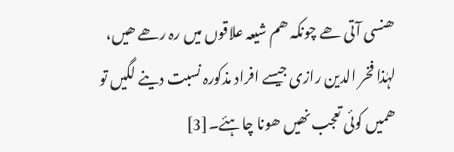ھنسی آتی ھے چونکہ ھم شیعہ علاقوں میں رہ رھے ھیں، لہٰذا فخر الدین رازی جیسے افراد مذکورہ نسبت دینے لگیں تو ھمیں کوئی تعجب نھیں ھونا چاہئے۔[3]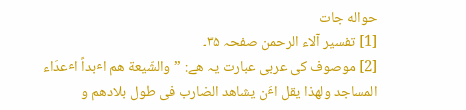حواله جات
[1] تفسیر آلاء الرحمن صفحہ ۳۵۔
[2] موصوف کی عربی عبارت یہ ھے: ”والشّیعة ھم اٴبداً اٴعدَاء المساجد ولھذا یقل اٴَن یشاھد الضارب فی طول بلادھم و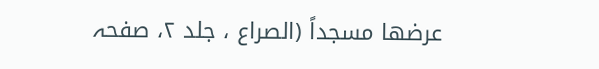عرضھا مسجداً (الصراع ، جلد ۲، صفحہ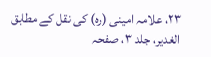۲۳، علامہ امینی (رہ) کی نقل کے مطابق الغدیر، جلد ۳، صفحہ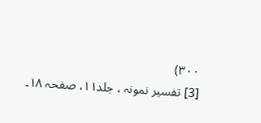۳۰۰)
[3] تفسیر نمونہ ، جلد۱۱، صفحہ ۱۸۔